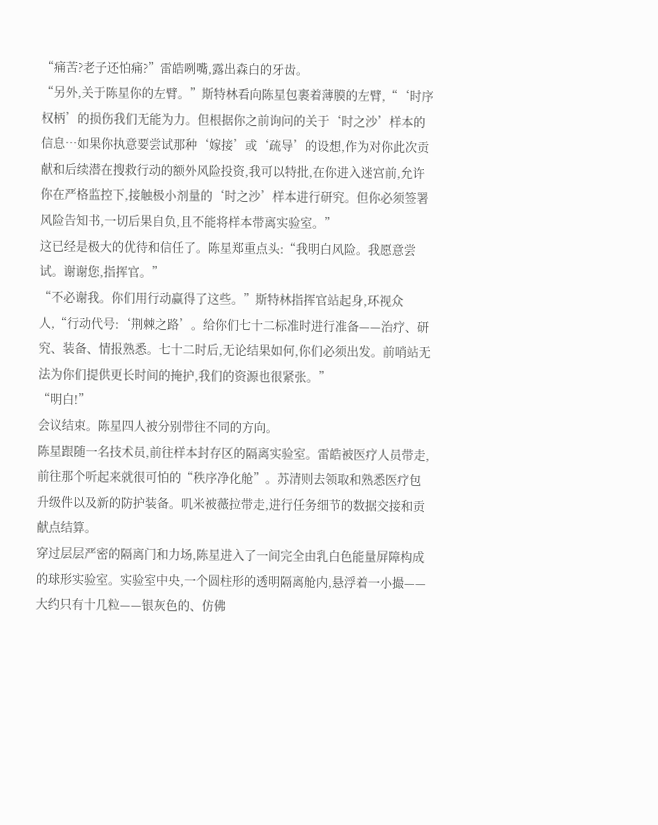“痛苦?老子还怕痛?”雷皓咧嘴,露出森白的牙齿。
“另外,关于陈星你的左臂。”斯特林看向陈星包裹着薄膜的左臂,“‘时序权柄’的损伤我们无能为力。但根据你之前询问的关于‘时之沙’样本的信息…如果你执意要尝试那种‘嫁接’或‘疏导’的设想,作为对你此次贡献和后续潜在搜救行动的额外风险投资,我可以特批,在你进入迷宫前,允许你在严格监控下,接触极小剂量的‘时之沙’样本进行研究。但你必须签署风险告知书,一切后果自负,且不能将样本带离实验室。”
这已经是极大的优待和信任了。陈星郑重点头:“我明白风险。我愿意尝试。谢谢您,指挥官。”
“不必谢我。你们用行动赢得了这些。”斯特林指挥官站起身,环视众人,“行动代号:‘荆棘之路’。给你们七十二标准时进行准备——治疗、研究、装备、情报熟悉。七十二时后,无论结果如何,你们必须出发。前哨站无法为你们提供更长时间的掩护,我们的资源也很紧张。”
“明白!”
会议结束。陈星四人被分别带往不同的方向。
陈星跟随一名技术员,前往样本封存区的隔离实验室。雷皓被医疗人员带走,前往那个听起来就很可怕的“秩序净化舱”。苏清则去领取和熟悉医疗包升级件以及新的防护装备。叽米被薇拉带走,进行任务细节的数据交接和贡献点结算。
穿过层层严密的隔离门和力场,陈星进入了一间完全由乳白色能量屏障构成的球形实验室。实验室中央,一个圆柱形的透明隔离舱内,悬浮着一小撮——大约只有十几粒——银灰色的、仿佛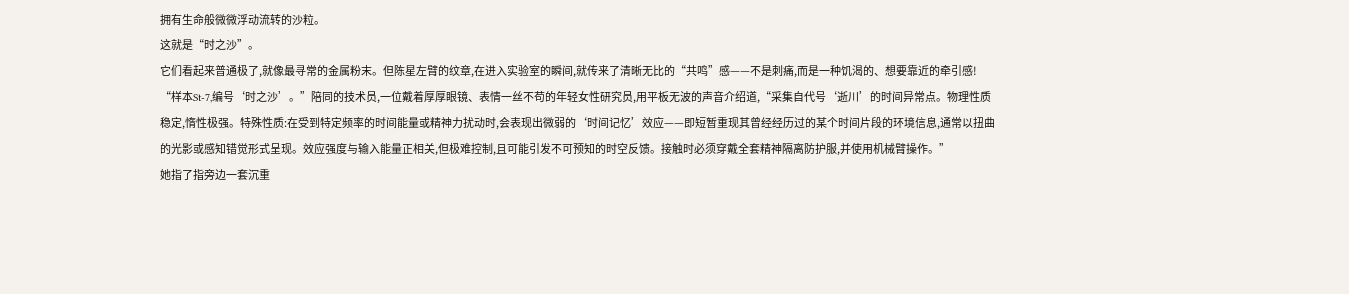拥有生命般微微浮动流转的沙粒。
这就是“时之沙”。
它们看起来普通极了,就像最寻常的金属粉末。但陈星左臂的纹章,在进入实验室的瞬间,就传来了清晰无比的“共鸣”感——不是刺痛,而是一种饥渴的、想要靠近的牵引感!
“样本St-7,编号‘时之沙’。”陪同的技术员,一位戴着厚厚眼镜、表情一丝不苟的年轻女性研究员,用平板无波的声音介绍道,“采集自代号‘逝川’的时间异常点。物理性质稳定,惰性极强。特殊性质:在受到特定频率的时间能量或精神力扰动时,会表现出微弱的‘时间记忆’效应——即短暂重现其曾经经历过的某个时间片段的环境信息,通常以扭曲的光影或感知错觉形式呈现。效应强度与输入能量正相关,但极难控制,且可能引发不可预知的时空反馈。接触时必须穿戴全套精神隔离防护服,并使用机械臂操作。”
她指了指旁边一套沉重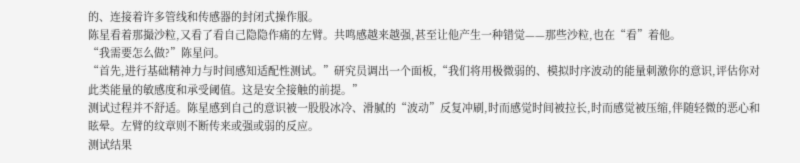的、连接着许多管线和传感器的封闭式操作服。
陈星看着那撮沙粒,又看了看自己隐隐作痛的左臂。共鸣感越来越强,甚至让他产生一种错觉——那些沙粒,也在“看”着他。
“我需要怎么做?”陈星问。
“首先,进行基础精神力与时间感知适配性测试。”研究员调出一个面板,“我们将用极微弱的、模拟时序波动的能量刺激你的意识,评估你对此类能量的敏感度和承受阈值。这是安全接触的前提。”
测试过程并不舒适。陈星感到自己的意识被一股股冰冷、滑腻的“波动”反复冲刷,时而感觉时间被拉长,时而感觉被压缩,伴随轻微的恶心和眩晕。左臂的纹章则不断传来或强或弱的反应。
测试结果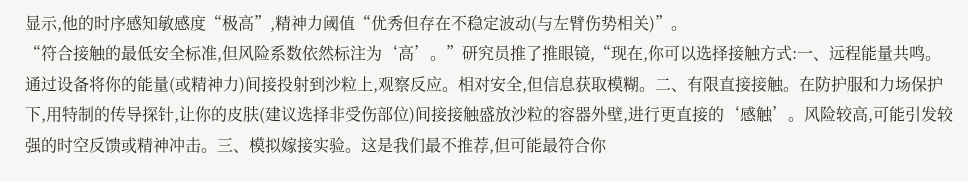显示,他的时序感知敏感度“极高”,精神力阈值“优秀但存在不稳定波动(与左臂伤势相关)”。
“符合接触的最低安全标准,但风险系数依然标注为‘高’。”研究员推了推眼镜,“现在,你可以选择接触方式:一、远程能量共鸣。通过设备将你的能量(或精神力)间接投射到沙粒上,观察反应。相对安全,但信息获取模糊。二、有限直接接触。在防护服和力场保护下,用特制的传导探针,让你的皮肤(建议选择非受伤部位)间接接触盛放沙粒的容器外壁,进行更直接的‘感触’。风险较高,可能引发较强的时空反馈或精神冲击。三、模拟嫁接实验。这是我们最不推荐,但可能最符合你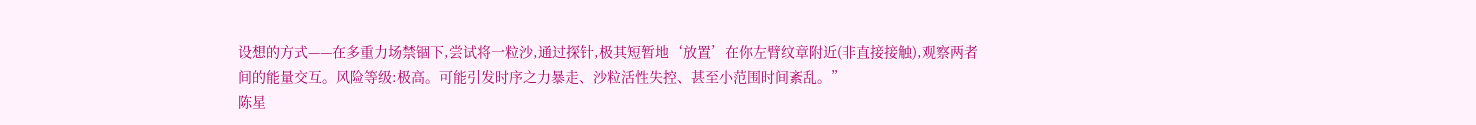设想的方式——在多重力场禁锢下,尝试将一粒沙,通过探针,极其短暂地‘放置’在你左臂纹章附近(非直接接触),观察两者间的能量交互。风险等级:极高。可能引发时序之力暴走、沙粒活性失控、甚至小范围时间紊乱。”
陈星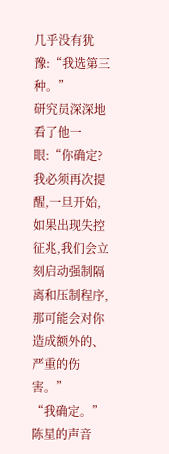几乎没有犹豫:“我选第三种。”
研究员深深地看了他一眼:“你确定?我必须再次提醒,一旦开始,如果出现失控征兆,我们会立刻启动强制隔离和压制程序,那可能会对你造成额外的、严重的伤害。”
“我确定。”陈星的声音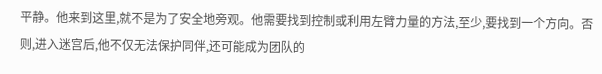平静。他来到这里,就不是为了安全地旁观。他需要找到控制或利用左臂力量的方法,至少,要找到一个方向。否则,进入迷宫后,他不仅无法保护同伴,还可能成为团队的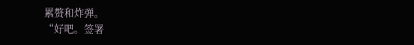累赘和炸弹。
“好吧。签署